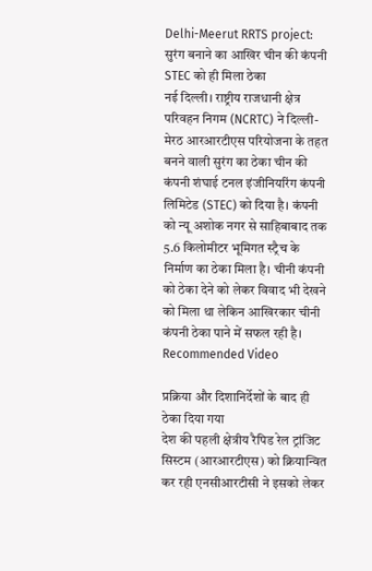Delhi-Meerut RRTS project: सुरंग बनाने का आखिर चीन की कंपनी STEC को ही मिला ठेका
नई दिल्ली। राष्ट्रीय राजधानी क्षेत्र परिवहन निगम (NCRTC) ने दिल्ली-मेरठ आरआरटीएस परियोजना के तहत बनने वाली सुरंग का ठेका चीन की कंपनी शंघाई टनल इंजीनियरिंग कंपनी लिमिटेड (STEC) को दिया है। कंपनी को न्यू अशोक नगर से साहिबाबाद तक 5.6 किलोमीटर भूमिगत स्ट्रैच के निर्माण का ठेका मिला है। चीनी कंपनी को ठेका देने को लेकर विवाद भी देखने को मिला था लेकिन आखिरकार चीनी कंपनी ठेका पाने में सफल रही है।
Recommended Video

प्रक्रिया और दिशानिर्देशों के बाद ही ठेका दिया गया
देश की पहली क्षेत्रीय रैपिड रेल ट्रांजिट सिस्टम (आरआरटीएस) को क्रियान्वित कर रही एनसीआरटीसी ने इसको लेकर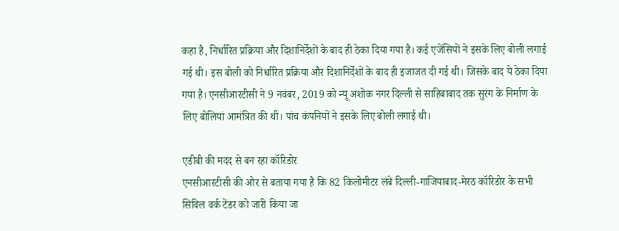कहा है, निर्धारित प्रक्रिया और दिशानिर्देशों के बाद ही ठेका दिया गया है। कई एजेंसियों ने इसके लिए बोली लगाई गई थी। इस बोली को निर्धारित प्रक्रिया और दिशानिर्देशों के बाद ही इजाजत दी गई थी। जिसके बाद ये ठेका दिया गया है। एनसीआरटीसी ने 9 नवंबर, 2019 को न्यू अशोक नगर दिल्ली से साहिबाबाद तक सुरंग के निर्माण के लिए बोलियां आमंत्रित की थीं। पांच कंपनियों ने इसके लिए बोली लगाई थी।

एडीबी की मदद से बन रहा कॉरिडोर
एनसीआरटीसी की ओर से बताया गया है कि 82 किलोमीटर लंबे दिल्ली-गाजियाबाद-मेरठ कॉरिडोर के सभी सिविल वर्क टेंडर को जारी किया जा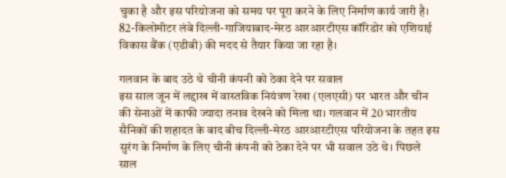चुका है और इस परियोजना को समय पर पूरा करने के लिए निर्माण कार्य जारी है। 82-किलोमीटर लंबे दिल्ली-गाजियाबाद-मेरठ आरआरटीएस कॉरिडोर को एशियाई विकास बैंक (एडीबी) की मदद से तैयार किया जा रहा है।

गलवान के बाद उठे थे चीनी कंपनी को ठेका देने पर सवाल
इस साल जून में लद्दाख में वास्तविक नियंत्रण रेखा (एलएसी) पर भारत और चीन की सेनाओं में काफी ज्यादा तनाव देखने को मिला था। गलवान में 20 भारतीय सैनिकों की शहादत के बाद बीच दिल्ली-मेरठ आरआरटीएस परियोजना के तहत इस सुरंग के निर्माण के लिए चीनी कंपनी को ठेका देने पर भी सवाल उठे थे। पिछले साल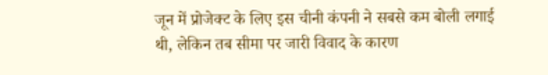जून में प्रोजेक्ट के लिए इस चीनी कंपनी ने सबसे कम बोली लगाई थी, लेकिन तब सीमा पर जारी विवाद के कारण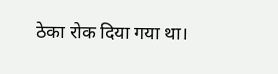ठेका रोक दिया गया था।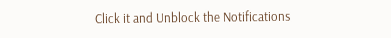Click it and Unblock the Notifications